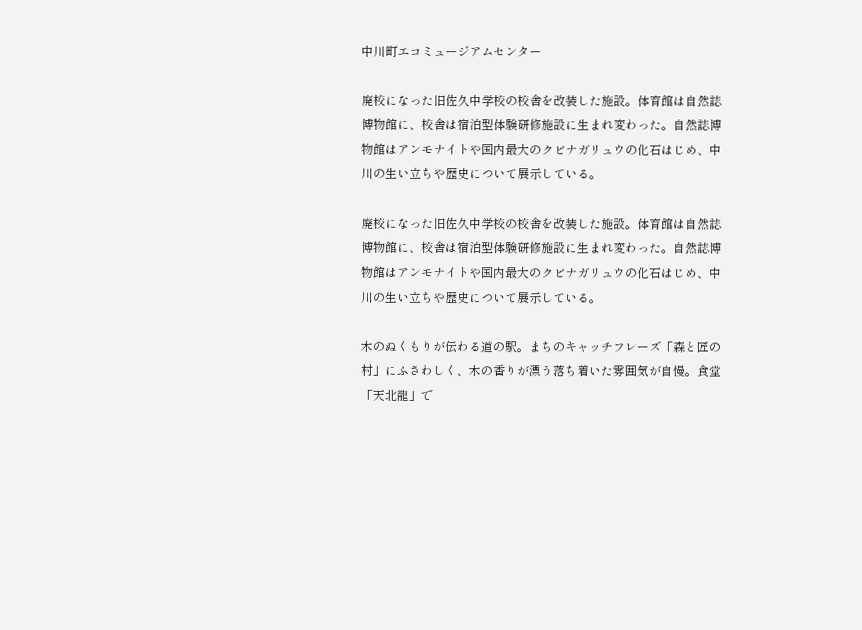中川町エコミュージアムセンター

廃校になった旧佐久中学校の校舎を改装した施設。体育館は自然誌博物館に、校舎は宿泊型体験研修施設に生まれ変わった。自然誌博物館はアンモナイトや国内最大のクビナガリュウの化石はじめ、中川の生い立ちや歴史について展示している。

廃校になった旧佐久中学校の校舎を改装した施設。体育館は自然誌博物館に、校舎は宿泊型体験研修施設に生まれ変わった。自然誌博物館はアンモナイトや国内最大のクビナガリュウの化石はじめ、中川の生い立ちや歴史について展示している。

木のぬくもりが伝わる道の駅。まちのキャッチフレーズ「森と匠の村」にふさわしく、木の香りが漂う落ち着いた雰囲気が自慢。食堂「天北龍」で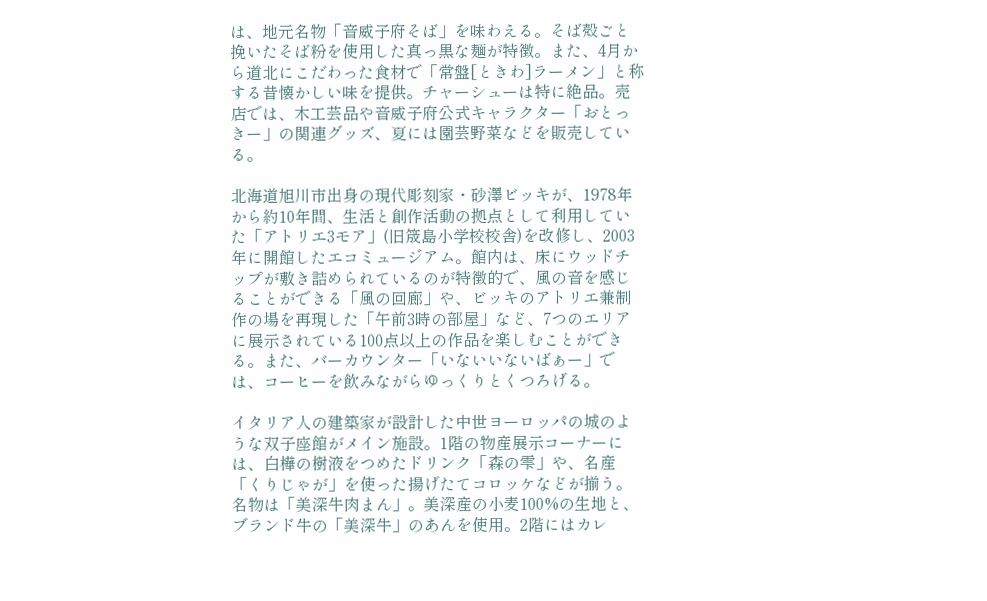は、地元名物「音威子府そば」を味わえる。そば殻ごと挽いたそば粉を使用した真っ黒な麺が特徴。また、4月から道北にこだわった食材で「常盤[ときわ]ラーメン」と称する昔懐かしい味を提供。チャーシューは特に絶品。売店では、木工芸品や音威子府公式キャラクター「おとっきー」の関連グッズ、夏には園芸野菜などを販売している。

北海道旭川市出身の現代彫刻家・砂澤ビッキが、1978年から約10年間、生活と創作活動の拠点として利用していた「アトリエ3モア」(旧筬島小学校校舎)を改修し、2003年に開館したエコミュージアム。館内は、床にウッドチップが敷き詰められているのが特徴的で、風の音を感じることができる「風の回廊」や、ビッキのアトリエ兼制作の場を再現した「午前3時の部屋」など、7つのエリアに展示されている100点以上の作品を楽しむことができる。また、バーカウンター「いないいないばぁー」では、コーヒーを飲みながらゆっくりとくつろげる。

イタリア人の建築家が設計した中世ヨーロッパの城のような双子座館がメイン施設。1階の物産展示コーナーには、白樺の樹液をつめたドリンク「森の雫」や、名産「くりじゃが」を使った揚げたてコロッケなどが揃う。名物は「美深牛肉まん」。美深産の小麦100%の生地と、ブランド牛の「美深牛」のあんを使用。2階にはカレ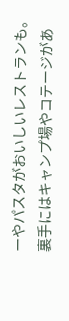ーやパスタがおいしいレストランも。裏手にはキャンプ場やコテージがあ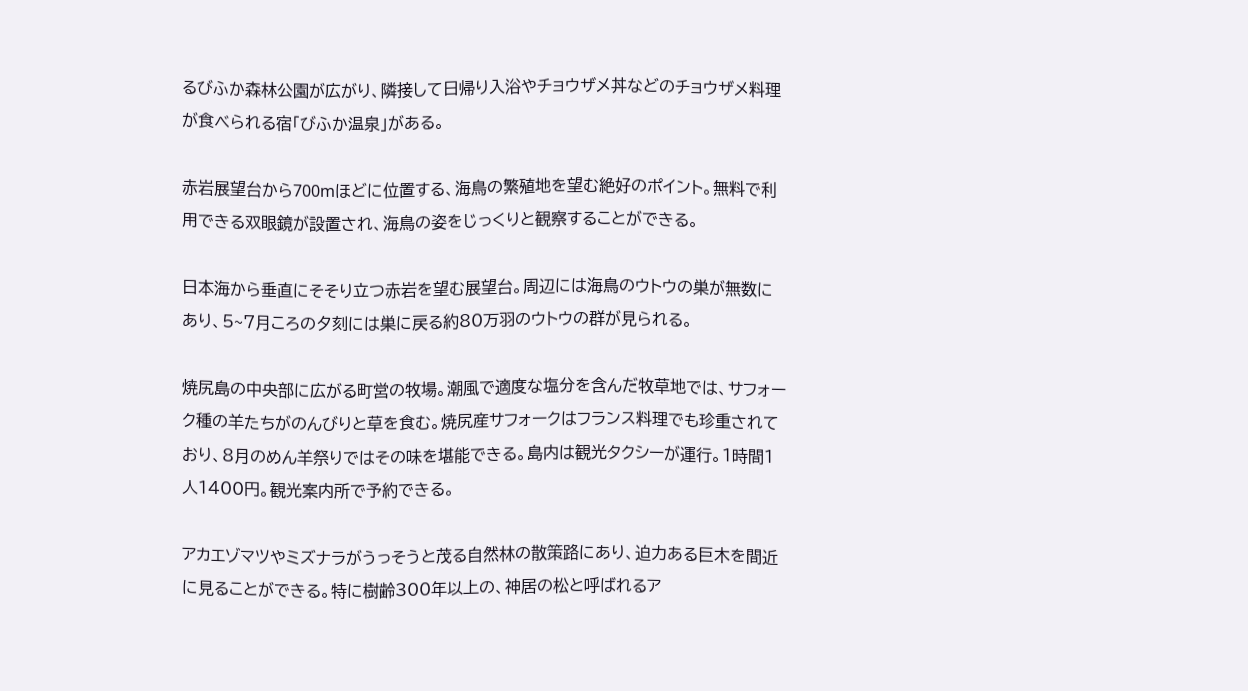るびふか森林公園が広がり、隣接して日帰り入浴やチョウザメ丼などのチョウザメ料理が食べられる宿「びふか温泉」がある。

赤岩展望台から700mほどに位置する、海鳥の繁殖地を望む絶好のポイント。無料で利用できる双眼鏡が設置され、海鳥の姿をじっくりと観察することができる。

日本海から垂直にそそり立つ赤岩を望む展望台。周辺には海鳥のウトウの巣が無数にあり、5~7月ころの夕刻には巣に戻る約80万羽のウトウの群が見られる。

焼尻島の中央部に広がる町営の牧場。潮風で適度な塩分を含んだ牧草地では、サフォーク種の羊たちがのんびりと草を食む。焼尻産サフォークはフランス料理でも珍重されており、8月のめん羊祭りではその味を堪能できる。島内は観光タクシーが運行。1時間1人1400円。観光案内所で予約できる。

アカエゾマツやミズナラがうっそうと茂る自然林の散策路にあり、迫力ある巨木を間近に見ることができる。特に樹齢300年以上の、神居の松と呼ばれるア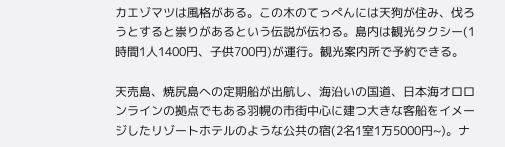カエゾマツは風格がある。この木のてっぺんには天狗が住み、伐ろうとすると祟りがあるという伝説が伝わる。島内は観光タクシー(1時間1人1400円、子供700円)が運行。観光案内所で予約できる。

天売島、焼尻島への定期船が出航し、海沿いの国道、日本海オロロンラインの拠点でもある羽幌の市街中心に建つ大きな客船をイメージしたリゾートホテルのような公共の宿(2名1室1万5000円~)。ナ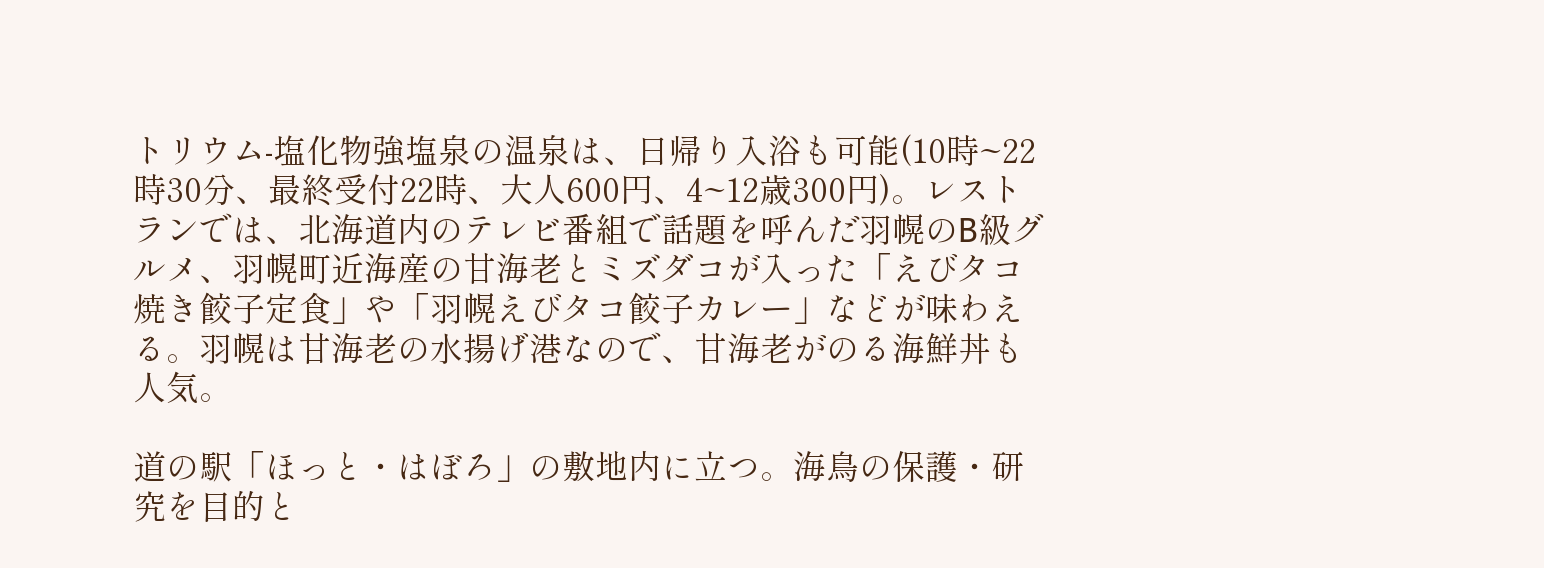トリウム-塩化物強塩泉の温泉は、日帰り入浴も可能(10時~22時30分、最終受付22時、大人600円、4~12歳300円)。レストランでは、北海道内のテレビ番組で話題を呼んだ羽幌のB級グルメ、羽幌町近海産の甘海老とミズダコが入った「えびタコ焼き餃子定食」や「羽幌えびタコ餃子カレー」などが味わえる。羽幌は甘海老の水揚げ港なので、甘海老がのる海鮮丼も人気。

道の駅「ほっと・はぼろ」の敷地内に立つ。海鳥の保護・研究を目的と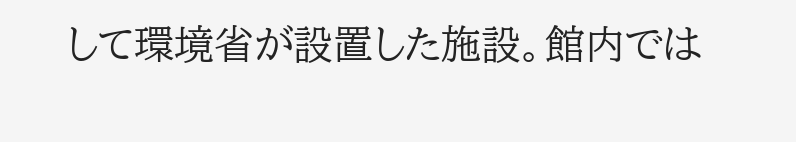して環境省が設置した施設。館内では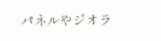パネルやジオラ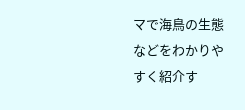マで海鳥の生態などをわかりやすく紹介す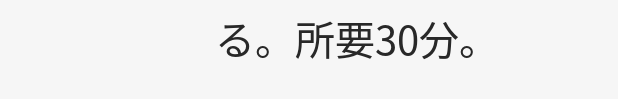る。所要30分。